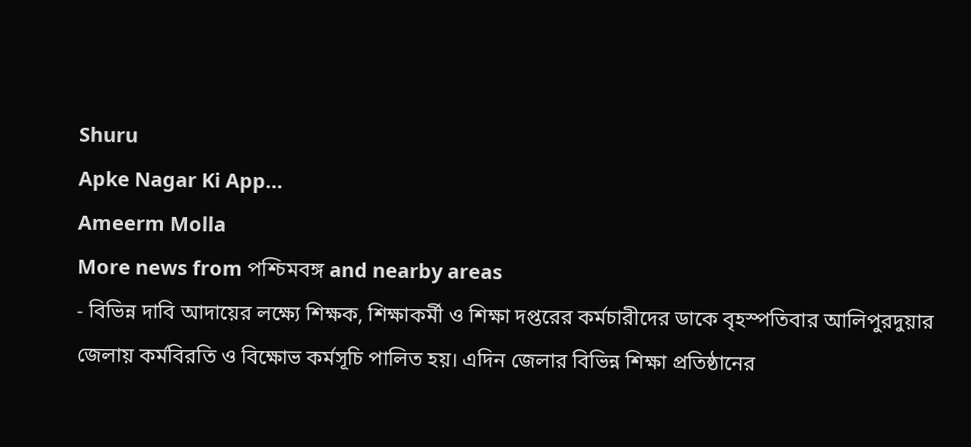Shuru
Apke Nagar Ki App…
Ameerm Molla
More news from পশ্চিমবঙ্গ and nearby areas
- বিভিন্ন দাবি আদায়ের লক্ষ্যে শিক্ষক, শিক্ষাকর্মী ও শিক্ষা দপ্তরের কর্মচারীদের ডাকে বৃহস্পতিবার আলিপুরদুয়ার জেলায় কর্মবিরতি ও বিক্ষোভ কর্মসূচি পালিত হয়। এদিন জেলার বিভিন্ন শিক্ষা প্রতিষ্ঠানের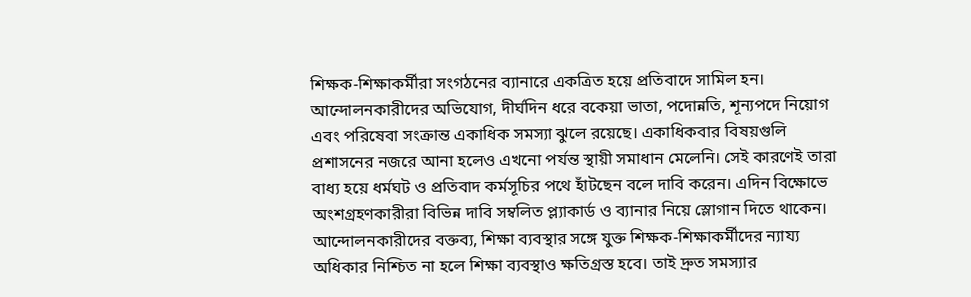শিক্ষক-শিক্ষাকর্মীরা সংগঠনের ব্যানারে একত্রিত হয়ে প্রতিবাদে সামিল হন। আন্দোলনকারীদের অভিযোগ, দীর্ঘদিন ধরে বকেয়া ভাতা, পদোন্নতি, শূন্যপদে নিয়োগ এবং পরিষেবা সংক্রান্ত একাধিক সমস্যা ঝুলে রয়েছে। একাধিকবার বিষয়গুলি প্রশাসনের নজরে আনা হলেও এখনো পর্যন্ত স্থায়ী সমাধান মেলেনি। সেই কারণেই তারা বাধ্য হয়ে ধর্মঘট ও প্রতিবাদ কর্মসূচির পথে হাঁটছেন বলে দাবি করেন। এদিন বিক্ষোভে অংশগ্রহণকারীরা বিভিন্ন দাবি সম্বলিত প্ল্যাকার্ড ও ব্যানার নিয়ে স্লোগান দিতে থাকেন। আন্দোলনকারীদের বক্তব্য, শিক্ষা ব্যবস্থার সঙ্গে যুক্ত শিক্ষক-শিক্ষাকর্মীদের ন্যায্য অধিকার নিশ্চিত না হলে শিক্ষা ব্যবস্থাও ক্ষতিগ্রস্ত হবে। তাই দ্রুত সমস্যার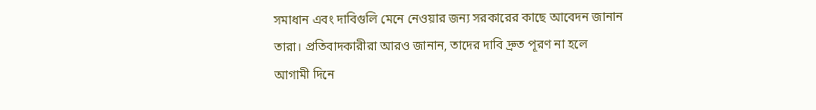সমাধান এবং দাবিগুলি মেনে নেওয়ার জন্য সরকারের কাছে আবেদন জানান তারা। প্রতিবাদকারীরা আরও জানান, তাদের দাবি দ্রুত পূরণ না হলে আগামী দিনে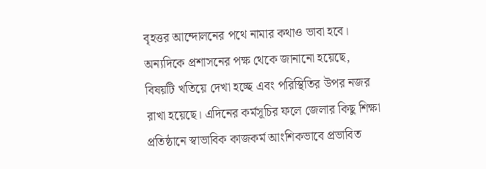বৃহত্তর আন্দোলনের পথে নামার কথাও ভাবা হবে। অন্যদিকে প্রশাসনের পক্ষ থেকে জানানো হয়েছে, বিষয়টি খতিয়ে দেখা হচ্ছে এবং পরিস্থিতির উপর নজর রাখা হয়েছে। এদিনের কর্মসূচির ফলে জেলার কিছু শিক্ষা প্রতিষ্ঠানে স্বাভাবিক কাজকর্ম আংশিকভাবে প্রভাবিত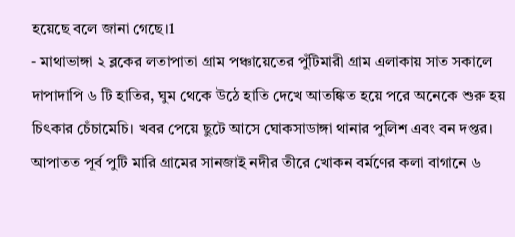হয়েছে বলে জানা গেছে।1
- মাথাভাঙ্গা ২ ব্লকের লতাপাতা গ্রাম পঞ্চায়েতের পুঁটিমারী গ্রাম এলাকায় সাত সকালে দাপাদাপি ৬ টি হাতির, ঘুম থেকে উঠে হাতি দেখে আতঙ্কিত হয়ে পরে অনেকে শুরু হয় চিৎকার চেঁচামেচি। খবর পেয়ে ছুটে আসে ঘোকসাডাঙ্গা থানার পুলিশ এবং বন দপ্তর। আপাতত পূর্ব পুটি মারি গ্রামের সানজাই নদীর তীরে খোকন বর্মণের কলা বাগানে ৬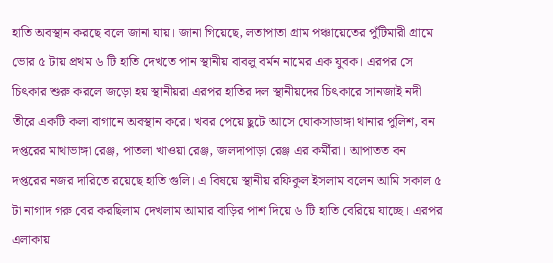হাতি অবস্থান করছে বলে জানা যায়। জানা গিয়েছে, লতাপাতা গ্রাম পঞ্চায়েতের পুঁটিমারী গ্রামে ভোর ৫ টায় প্রথম ৬ টি হাতি দেখতে পান স্থানীয় বাবলু বর্মন নামের এক যুবক। এরপর সে চিৎকার শুরু করলে জড়ো হয় স্থানীয়রা এরপর হাতির দল স্থানীয়দের চিৎকারে সানজাই নদী তীরে একটি কলা বাগানে অবস্থান করে। খবর পেয়ে ছুটে আসে ঘোকসাডাঙ্গা থানার পুলিশ, বন দপ্তরের মাথাভাঙ্গা রেঞ্জ, পাতলা খাওয়া রেঞ্জ, জলদাপাড়া রেঞ্জ এর কর্মীরা। আপাতত বন দপ্তরের নজর দারিতে রয়েছে হাতি গুলি। এ বিষয়ে স্থানীয় রফিকুল ইসলাম বলেন আমি সকাল ৫ টা নাগাদ গরু বের করছিলাম দেখলাম আমার বাড়ির পাশ দিয়ে ৬ টি হাতি বেরিয়ে যাচ্ছে। এরপর এলাকায়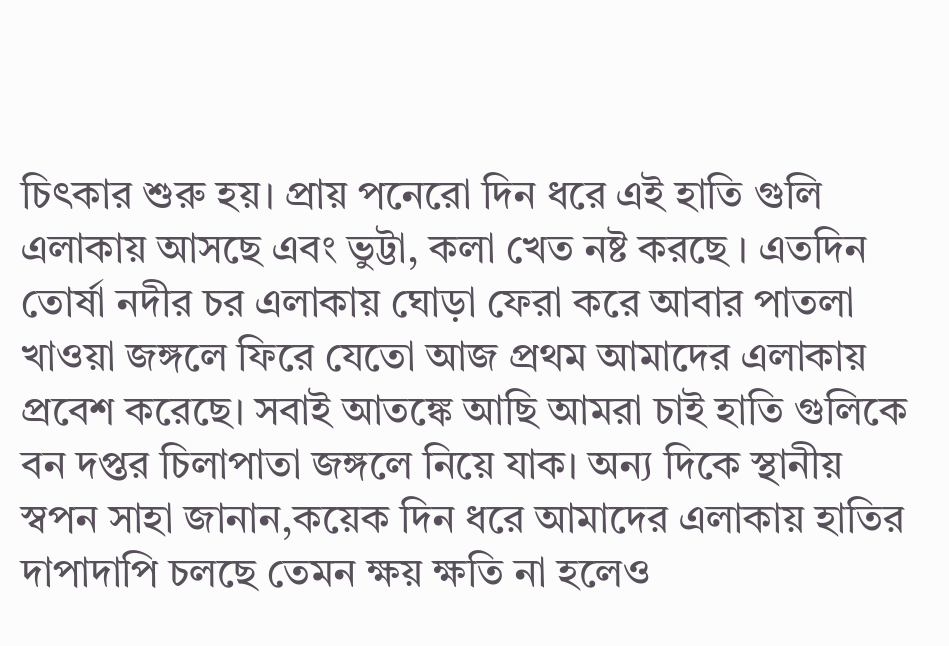চিৎকার শুরু হয়। প্রায় পনেরো দিন ধরে এই হাতি গুলি এলাকায় আসছে এবং ভুট্টা, কলা খেত নষ্ট করছে । এতদিন তোর্ষা নদীর চর এলাকায় ঘোড়া ফেরা করে আবার পাতলা খাওয়া জঙ্গলে ফিরে যেতো আজ প্রথম আমাদের এলাকায় প্রবেশ করেছে। সবাই আতঙ্কে আছি আমরা চাই হাতি গুলিকে বন দপ্তর চিলাপাতা জঙ্গলে নিয়ে যাক। অন্য দিকে স্থানীয় স্বপন সাহা জানান,কয়েক দিন ধরে আমাদের এলাকায় হাতির দাপাদাপি চলছে তেমন ক্ষয় ক্ষতি না হলেও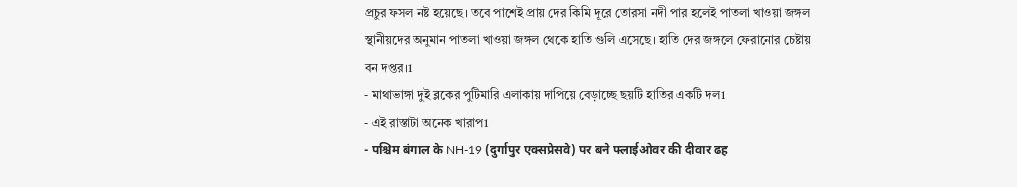প্রচুর ফসল নষ্ট হয়েছে। তবে পাশেই প্রায় দের কিমি দূরে তোরসা নদী পার হলেই পাতলা খাওয়া জঙ্গল স্থানীয়দের অনুমান পাতলা খাওয়া জঙ্গল থেকে হাতি গুলি এসেছে। হাতি দের জঙ্গলে ফেরানোর চেষ্টায় বন দপ্তর।1
- মাথাভাঙ্গা দুই ব্লকের পুটিমারি এলাকায় দাপিয়ে বেড়াচ্ছে ছয়টি হাতির একটি দল1
- এই রাস্তাটা অনেক খারাপ1
- पश्चिम बंगाल के NH-19 (दुर्गापुर एक्सप्रेसवे) पर बने फ्लाईओवर की दीवार ढह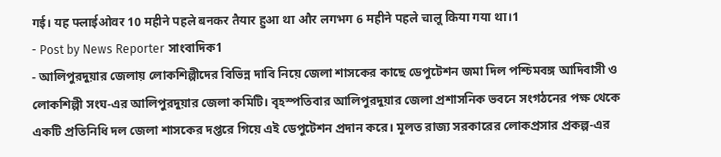गई। यह फ्लाईओवर 10 महीने पहले बनकर तैयार हुआ था और लगभग 6 महीने पहले चालू किया गया था।1
- Post by News Reporter সাংবাদিক1
- আলিপুরদুয়ার জেলায় লোকশিল্পীদের বিভিন্ন দাবি নিয়ে জেলা শাসকের কাছে ডেপুটেশন জমা দিল পশ্চিমবঙ্গ আদিবাসী ও লোকশিল্পী সংঘ-এর আলিপুরদুয়ার জেলা কমিটি। বৃহস্পতিবার আলিপুরদুয়ার জেলা প্রশাসনিক ভবনে সংগঠনের পক্ষ থেকে একটি প্রতিনিধি দল জেলা শাসকের দপ্তরে গিয়ে এই ডেপুটেশন প্রদান করে। মূলত রাজ্য সরকারের লোকপ্রসার প্রকল্প-এর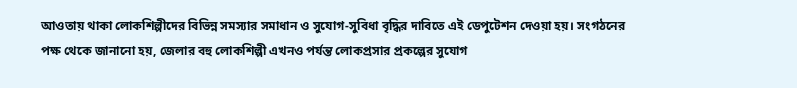আওতায় থাকা লোকশিল্পীদের বিভিন্ন সমস্যার সমাধান ও সুযোগ-সুবিধা বৃদ্ধির দাবিতে এই ডেপুটেশন দেওয়া হয়। সংগঠনের পক্ষ থেকে জানানো হয়, জেলার বহু লোকশিল্পী এখনও পর্যন্ত লোকপ্রসার প্রকল্পের সুযোগ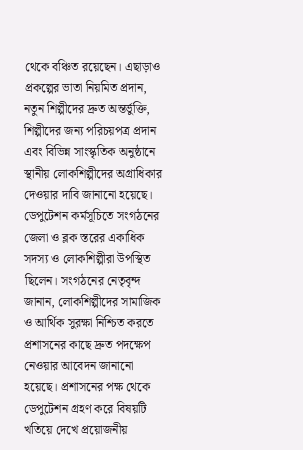থেকে বঞ্চিত রয়েছেন। এছাড়াও প্রকল্পের ভাতা নিয়মিত প্রদান, নতুন শিল্পীদের দ্রুত অন্তর্ভুক্তি, শিল্পীদের জন্য পরিচয়পত্র প্রদান এবং বিভিন্ন সাংস্কৃতিক অনুষ্ঠানে স্থানীয় লোকশিল্পীদের অগ্রাধিকার দেওয়ার দাবি জানানো হয়েছে। ডেপুটেশন কর্মসূচিতে সংগঠনের জেলা ও ব্লক স্তরের একাধিক সদস্য ও লোকশিল্পীরা উপস্থিত ছিলেন। সংগঠনের নেতৃবৃন্দ জানান, লোকশিল্পীদের সামাজিক ও আর্থিক সুরক্ষা নিশ্চিত করতে প্রশাসনের কাছে দ্রুত পদক্ষেপ নেওয়ার আবেদন জানানো হয়েছে। প্রশাসনের পক্ষ থেকে ডেপুটেশন গ্রহণ করে বিষয়টি খতিয়ে দেখে প্রয়োজনীয়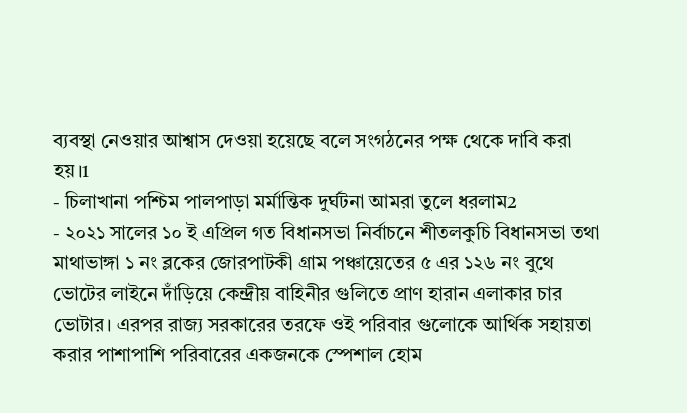ব্যবস্থা নেওয়ার আশ্বাস দেওয়া হয়েছে বলে সংগঠনের পক্ষ থেকে দাবি করা হয়।1
- চিলাখানা পশ্চিম পালপাড়া মর্মান্তিক দুর্ঘটনা আমরা তুলে ধরলাম2
- ২০২১ সালের ১০ ই এপ্রিল গত বিধানসভা নির্বাচনে শীতলকুচি বিধানসভা তথা মাথাভাঙ্গা ১ নং ব্লকের জোরপাটকী গ্রাম পঞ্চায়েতের ৫ এর ১২৬ নং বুথে ভোটের লাইনে দাঁড়িয়ে কেন্দ্রীয় বাহিনীর গুলিতে প্রাণ হারান এলাকার চার ভোটার। এরপর রাজ্য সরকারের তরফে ওই পরিবার গুলোকে আর্থিক সহায়তা করার পাশাপাশি পরিবারের একজনকে স্পেশাল হোম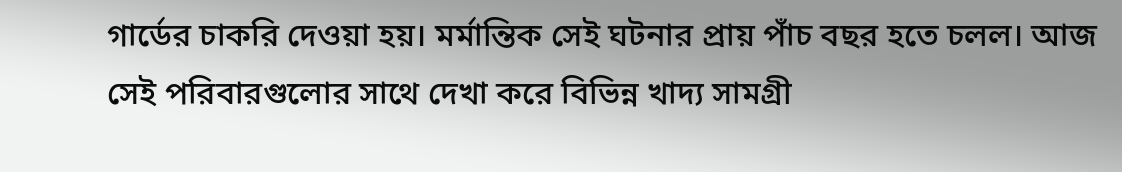গার্ডের চাকরি দেওয়া হয়। মর্মান্তিক সেই ঘটনার প্রায় পাঁচ বছর হতে চলল। আজ সেই পরিবারগুলোর সাথে দেখা করে বিভিন্ন খাদ্য সামগ্রী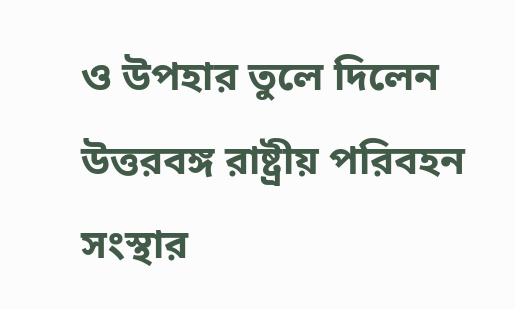ও উপহার তুলে দিলেন উত্তরবঙ্গ রাষ্ট্রীয় পরিবহন সংস্থার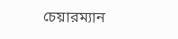চেয়ারম্যান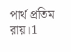পার্থ প্রতিম রায়।1